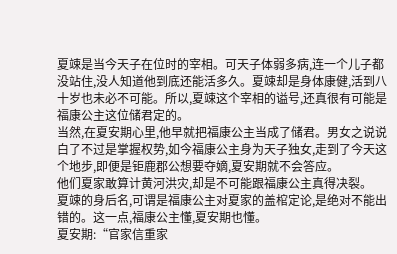夏竦是当今天子在位时的宰相。可天子体弱多病,连一个儿子都没站住,没人知道他到底还能活多久。夏竦却是身体康健,活到八十岁也未必不可能。所以,夏竦这个宰相的谥号,还真很有可能是福康公主这位储君定的。
当然,在夏安期心里,他早就把福康公主当成了储君。男女之说说白了不过是掌握权势,如今福康公主身为天子独女,走到了今天这个地步,即便是钜鹿郡公想要夺嫡,夏安期就不会答应。
他们夏家敢算计黄河洪灾,却是不可能跟福康公主真得决裂。
夏竦的身后名,可谓是福康公主对夏家的盖棺定论,是绝对不能出错的。这一点,福康公主懂,夏安期也懂。
夏安期:“官家信重家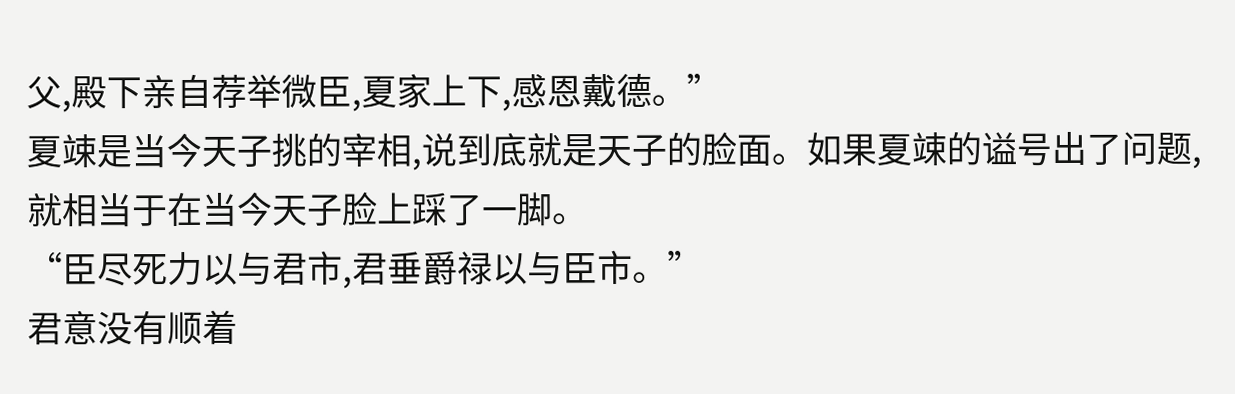父,殿下亲自荐举微臣,夏家上下,感恩戴德。”
夏竦是当今天子挑的宰相,说到底就是天子的脸面。如果夏竦的谥号出了问题,就相当于在当今天子脸上踩了一脚。
“臣尽死力以与君市,君垂爵禄以与臣市。”
君意没有顺着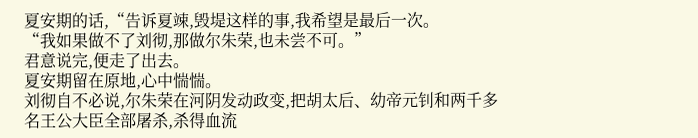夏安期的话,“告诉夏竦,毁堤这样的事,我希望是最后一次。
“我如果做不了刘彻,那做尔朱荣,也未尝不可。”
君意说完,便走了出去。
夏安期留在原地,心中惴惴。
刘彻自不必说,尔朱荣在河阴发动政变,把胡太后、幼帝元钊和两千多名王公大臣全部屠杀,杀得血流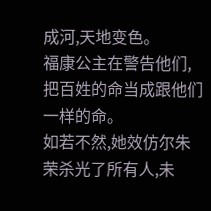成河,天地变色。
福康公主在警告他们,把百姓的命当成跟他们一样的命。
如若不然,她效仿尔朱荣杀光了所有人,未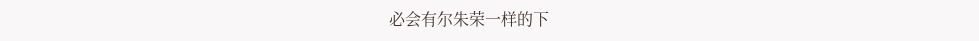必会有尔朱荣一样的下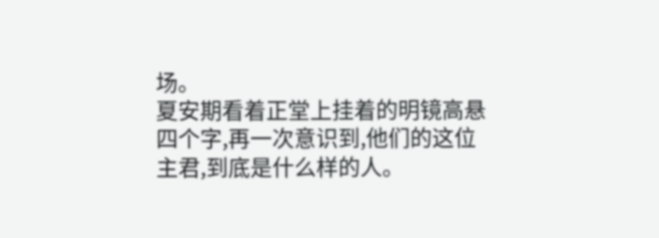场。
夏安期看着正堂上挂着的明镜高悬四个字,再一次意识到,他们的这位主君,到底是什么样的人。